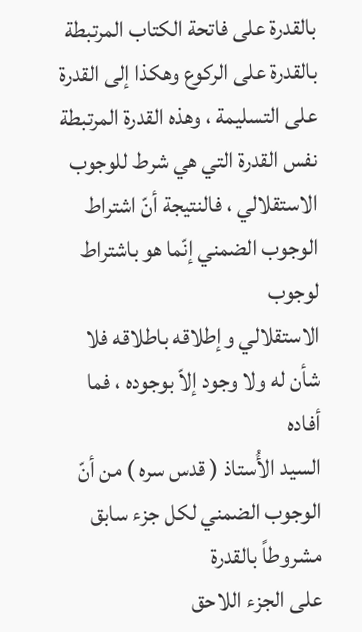بالقدرة على فاتحة الكتاب المرتبطة بالقدرة على الركوع وهكذا إلى القدرة
على التسليمة ، وهذه القدرة المرتبطة نفس القدرة التي هي شرط للوجوب
الاستقلالي ، فالنتيجة أنّ اشتراط الوجوب الضمني إنّما هو باشتراط لوجوب
الاستقلالي وإطلاقه باطلاقه فلا شأن له ولا وجود إلاّ بوجوده ، فما أفاده
السيد الأُستاذ ( قدس سره ) من أنّ الوجوب الضمني لكل جزء سابق مشروطاً بالقدرة
على الجزء اللاحق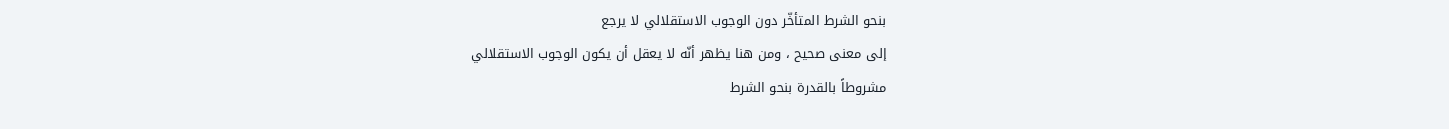بنحو الشرط المتأخّر دون الوجوب الاستقلالي لا يرجع
إلى معنى صحيح ، ومن هنا يظهر أنّه لا يعقل أن يكون الوجوب الاستقلالي
مشروطاً بالقدرة بنحو الشرط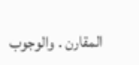المقارن . والوجوب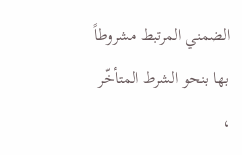الضمني المرتبط مشروطاً
بها بنحو الشرط المتأخّر ،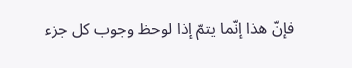فإنّ هذا إنّما يتمّ إذا لوحظ وجوب كل جزء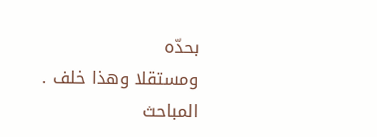بحدّه
ومستقلا وهذا خلف .
المباحث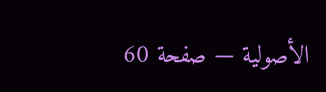الأصولية — صفحة 60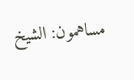مساهمون: الشيخ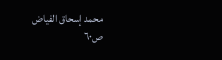محمد إسحاق الفياض
ص٦٠